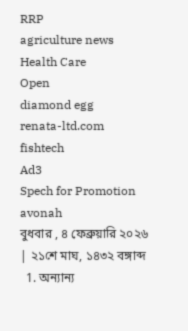RRP
agriculture news
Health Care
Open
diamond egg
renata-ltd.com
fishtech
Ad3
Spech for Promotion
avonah
বুধবার , ৪ ফেব্রুয়ারি ২০২৬ | ২১শে মাঘ, ১৪৩২ বঙ্গাব্দ
  1. অন্যান্য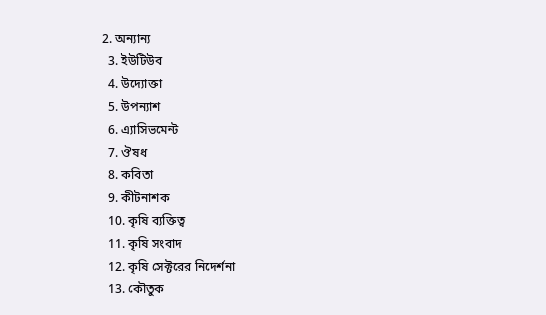2. অন্যান্য
  3. ইউটিউব
  4. উদ্যোক্তা
  5. উপন্যাশ
  6. এ্যাসিভমেন্ট
  7. ঔষধ
  8. কবিতা
  9. কীটনাশক
  10. কৃষি ব্যক্তিত্ব
  11. কৃষি সংবাদ
  12. কৃষি সেক্টরের নিদের্শনা
  13. কৌতুক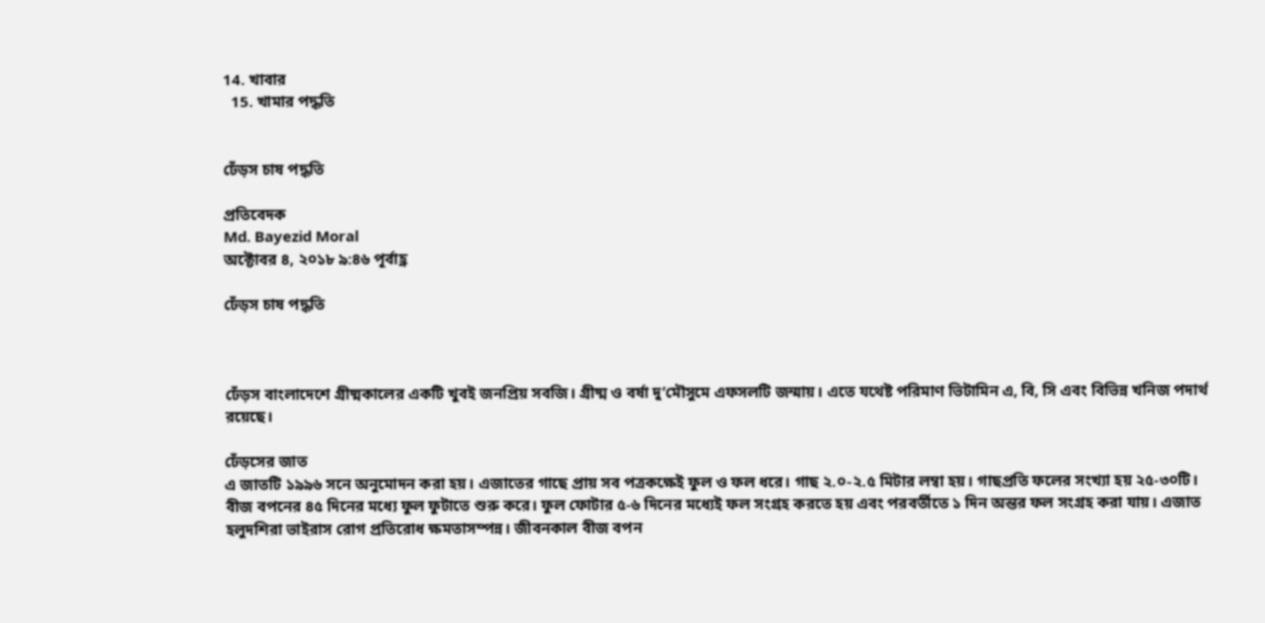14. খাবার
  15. খামার পদ্ধতি


ঢেঁড়স চাষ পদ্ধতি

প্রতিবেদক
Md. Bayezid Moral
অক্টোবর ৪, ২০১৮ ৯:৪৬ পূর্বাহ্ণ

ঢেঁড়স চাষ পদ্ধতি



ঢেঁড়স বাংলাদেশে গ্রীষ্মকালের একটি খুবই জনপ্রিয় সবজি। গ্রীষ্ম ও বর্ষা দু’মৌসুমে এফসলটি জন্মায়। এতে যথেষ্ট পরিমাণ ভিটামিন এ, বি, সি এবং বিভিন্ন খনিজ পদার্থ রয়েছে।

ঢেঁড়সের জাত
এ জাতটি ১৯৯৬ সনে অনুমোদন করা হয়। এজাতের গাছে প্রায় সব পত্রকক্ষেই ফুল ও ফল ধরে। গাছ ২.০-২.৫ মিটার লম্বা হয়। গাছপ্রতি ফলের সংখ্যা হয় ২৫-৩০টি। বীজ বপনের ৪৫ দিনের মধ্যে ফুল ফুটাতে শুরু করে। ফুল ফোটার ৫-৬ দিনের মধ্যেই ফল সংগ্রহ করতে হয় এবং পরবর্তীতে ১ দিন অন্তর ফল সংগ্রহ করা যায়। এজাত হলুদশিরা ভাইরাস রোগ প্রতিরোধ ক্ষমতাসম্পন্ন। জীবনকাল বীজ বপন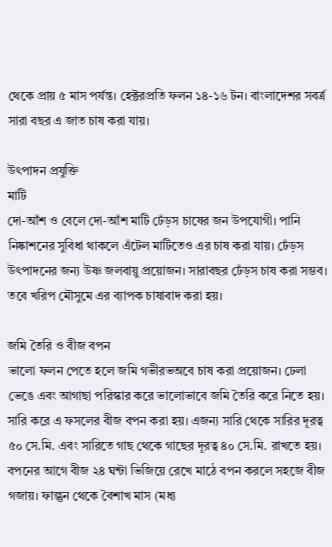থেকে প্রায় ৫ মাস পর্যন্ত। হেক্টরপ্রতি ফলন ১৪-১৬ টন। বাংলাদেশর সবর্ত্র সারা বছর এ জাত চাষ করা যায়।

উৎপাদন প্রযুক্তি
মাটি
দো-আঁশ ও বেলে দো-আঁশ মাটি ঢেঁড়স চাষের জন উপযোগী। পানি নিষ্কাশনের সুবিধা থাকলে এঁটেল মাটিতেও এর চাষ করা যায়। ঢেঁড়স উৎপাদনের জন্য উষ্ণ জলবায়ু প্রয়োজন। সারাবছর ঢেঁড়স চাষ করা সম্ভব। তবে খরিপ মৌসুমে এর ব্যাপক চাষাবাদ করা হয়।

জমি তৈরি ও বীজ বপন
ভালো ফলন পেতে হলে জমি গভীরভঅবে চাষ করা প্রয়োজন। ঢেলা ভেঙে এবং আগাছা পরিস্কার করে ভালোভাবে জমি তৈরি করে নিতে হয়।
সারি করে এ ফসলের বীজ বপন করা হয়। এজন্য সারি থেকে সারির দূরত্ব ৫০ সে.মি. এবং সারিতে গাছ থেকে গাছের দূরত্ব ৪০ সে.মি. রাখতে হয়। বপনের আগে বীজ ২৪ ঘন্টা ভিজিয়ে রেখে মাঠে বপন করলে সহজে বীজ গজায়। ফাল্গুন থেকে বৈশাখ মাস (মধ্য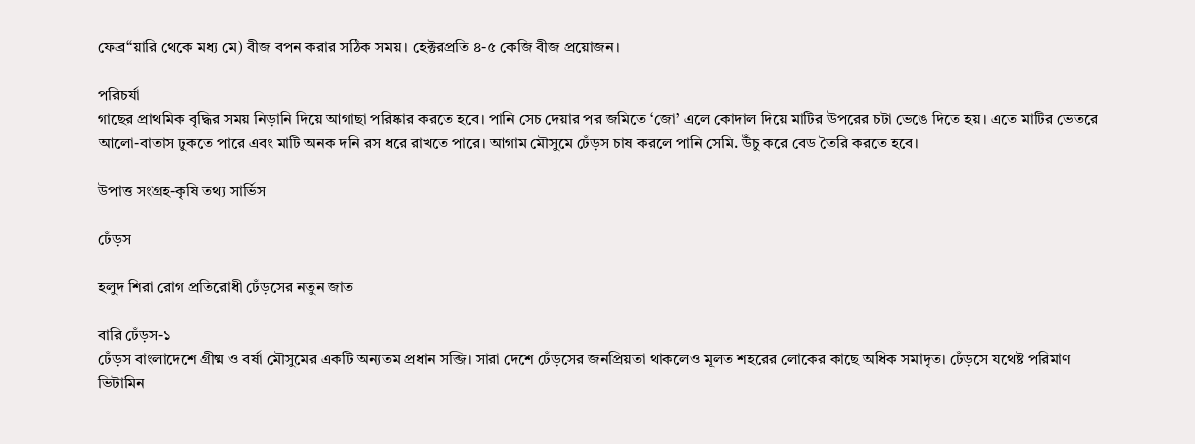ফেব্র“য়ারি থেকে মধ্য মে) বীজ বপন করার সঠিক সময়। হেক্টরপ্রতি ৪-৫ কেজি বীজ প্রয়োজন।

পরিচর্যা
গাছের প্রাথমিক বৃদ্ধির সময় নিড়ানি দিয়ে আগাছা পরিষ্কার করতে হবে। পানি সেচ দেয়ার পর জমিতে ‘জো’ এলে কোদাল দিয়ে মাটির উপরের চটা ভেঙে দিতে হয়। এতে মাটির ভেতরে আলো-বাতাস ঢুকতে পারে এবং মাটি অনক দনি রস ধরে রাখতে পারে। আগাম মৌসুমে ঢেঁড়স চাষ করলে পানি সেমি. উঁচু করে বেড তৈরি করতে হবে।

উপাত্ত সংগ্রহ-কৃষি তথ্য সার্ভিস

ঢেঁড়স

হলুদ শিরা রোগ প্রতিরোধী ঢেঁড়সের নতুন জাত

বারি ঢেঁড়স-১
ঢেঁড়স বাংলাদেশে গ্রীষ্ম ও বর্ষা মৌসুমের একটি অন্যতম প্রধান সব্জি। সারা দেশে ঢেঁড়সের জনপ্রিয়তা থাকলেও মূলত শহরের লোকের কাছে অধিক সমাদৃত। ঢেঁড়সে যথেষ্ট পরিমাণ ভিটামিন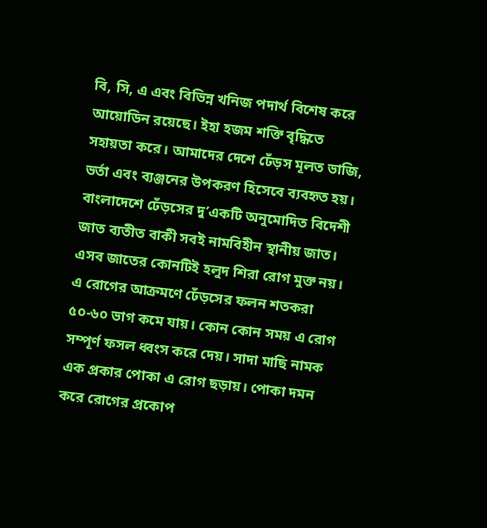বি, সি, এ এবং বিভিন্ন খনিজ পদার্থ বিশেষ করে আয়োডিন রয়েছে। ইহা হজম শক্তি বৃদ্ধিতে সহায়তা করে। আমাদের দেশে ঢেঁড়স মূলত ভাজি, ভর্তা এবং ব্যঞ্জনের উপকরণ হিসেবে ব্যবহৃত হয়।
বাংলাদেশে ঢেঁড়সের দু’একটি অনুমোদিত বিদেশী জাত ব্যতীত বাকী সবই নামবিহীন স্থানীয় জাত। এসব জাতের কোনটিই হলুদ শিরা রোগ মুক্ত নয়। এ রোগের আক্রমণে ঢেঁড়সের ফলন শতকরা ৫০-৬০ ভাগ কমে যায়। কোন কোন সময় এ রোগ সম্পূর্ণ ফসল ধ্বংস করে দেয়। সাদা মাছি নামক এক প্রকার পোকা এ রোগ ছড়ায়। পোকা দমন করে রোগের প্রকোপ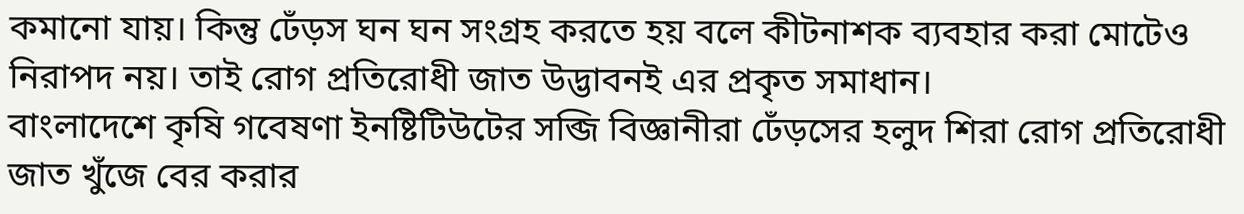কমানো যায়। কিন্তু ঢেঁড়স ঘন ঘন সংগ্রহ করতে হয় বলে কীটনাশক ব্যবহার করা মোটেও নিরাপদ নয়। তাই রোগ প্রতিরোধী জাত উদ্ভাবনই এর প্রকৃত সমাধান।
বাংলাদেশে কৃষি গবেষণা ইনষ্টিটিউটের সব্জি বিজ্ঞানীরা ঢেঁড়সের হলুদ শিরা রোগ প্রতিরোধী জাত খুঁজে বের করার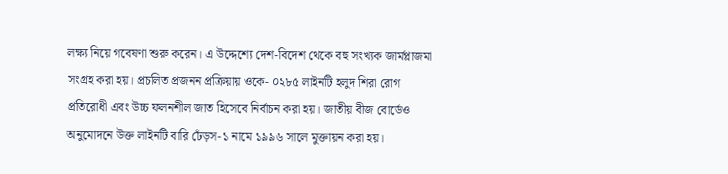লক্ষ্য নিয়ে গবেষণা শুরু করেন। এ উদ্দেশ্যে দেশ-বিদেশ থেকে বহু সংখ্যক জার্মপ্লাজমা সংগ্রহ করা হয়। প্রচলিত প্রজনন প্রক্রিয়ায় ওকে- ০২৮৫ লাইনটি হলুদ শিরা রোগ প্রতিরোধী এবং উচ্চ ফলনশীল জাত হিসেবে নির্বাচন করা হয়। জাতীয় বীজ বোর্ডেও অনুমোদনে উক্ত লাইনটি বারি ঢেঁড়স-১ নামে ১৯৯৬ সালে মুক্তায়ন করা হয়।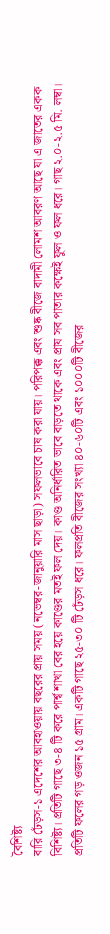বৈশিষ্ট্য
বারি ঢেঁড়স-১ এদেশের আবহাওয়ায় বছরের প্রায় সময় (নভেম্বর-জানুয়ারি মাস ছাড়া) সফলভাবে চাষ করা যায়। পরিপক্ক এবং শুষ্ক বীজে বাদামী লোমশ আবরণ আছে যা এ জাতের একক বিশিষ্ট্য। প্রতিটি গাছে ৩-৪ টি করে পার্শ্ব শাখা বের হয়ে কাণ্ডের মতই ফল দেয়। কাণ্ড অনির্ধারিত ভাবে বাড়তে থাকে এবং প্রায সব পাতার কক্ষেই ফুল ও ফল ধরে। গাছ ২.০-২.৫ মি. লম্বা। প্রতিটি ফলের গড় ওজন ১৫ গ্রাম। একটি গাছে ২৫-৩০ টি ঢেঁড়স ধরে। ফলপ্রতি বীজের সংখ্যা ৪০-৬০টি এবং ১০০০টি বীজের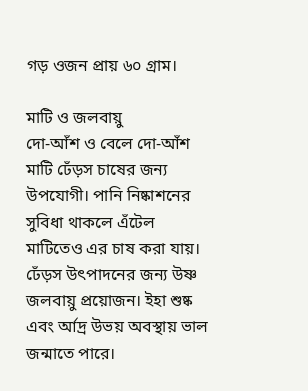গড় ওজন প্রায় ৬০ গ্রাম।

মাটি ও জলবায়ু
দো-আঁশ ও বেলে দো-আঁশ মাটি ঢেঁড়স চাষের জন্য উপযোগী। পানি নিষ্কাশনের সুবিধা থাকলে এঁটেল মাটিতেও এর চাষ করা যায়। ঢেঁড়স উৎপাদনের জন্য উষ্ণ জলবায়ু প্রয়োজন। ইহা শুষ্ক এবং র্আদ্র উভয় অবস্থায় ভাল জন্মাতে পারে।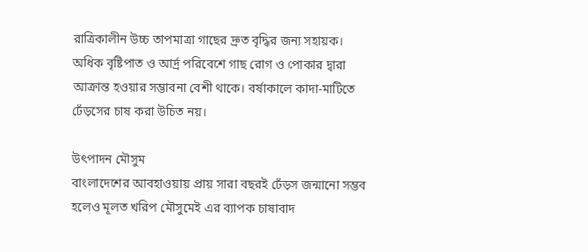রাত্রিকালীন উচ্চ তাপমাত্রা গাছের দ্রুত বৃদ্ধির জন্য সহায়ক। অধিক বৃষ্টিপাত ও আর্দ্র পরিবেশে গাছ রোগ ও পোকার দ্বারা আক্রান্ত হওয়ার সম্ভাবনা বেশী থাকে। বর্ষাকালে কাদা-মাটিতে ঢেঁড়সের চাষ করা উচিত নয়।

উৎপাদন মৌসুম
বাংলাদেশের আবহাওয়ায় প্রায় সারা বছরই ঢেঁড়স জন্মানো সম্ভব হলেও মূলত খরিপ মৌসুমেই এর ব্যাপক চাষাবাদ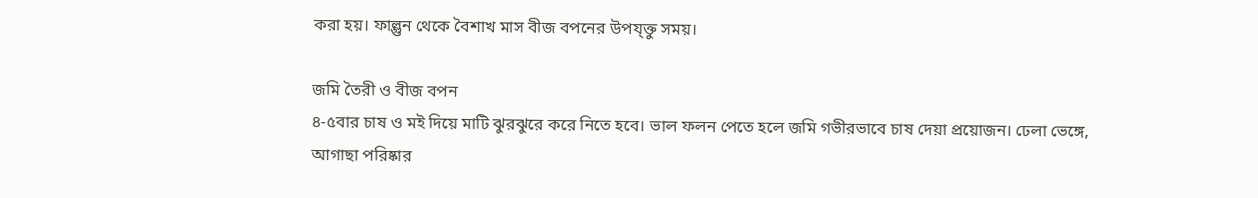করা হয়। ফাল্গুন থেকে বৈশাখ মাস বীজ বপনের উপয্ক্তু সময়।

জমি তৈরী ও বীজ বপন
৪-৫বার চাষ ও মই দিয়ে মাটি ঝুরঝুরে করে নিতে হবে। ভাল ফলন পেতে হলে জমি গভীরভাবে চাষ দেয়া প্রয়োজন। ঢেলা ভেঙ্গে, আগাছা পরিষ্কার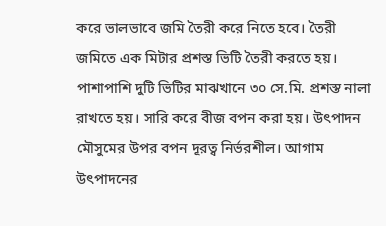করে ভালভাবে জমি তৈরী করে নিতে হবে। তৈরী জমিতে এক মিটার প্রশস্ত ভিটি তৈরী করতে হয়। পাশাপাশি দুটি ভিটির মাঝখানে ৩০ সে.মি. প্রশস্ত নালা রাখতে হয়। সারি করে বীজ বপন করা হয়। উৎপাদন মৌসুমের উপর বপন দূরত্ব নির্ভরশীল। আগাম উৎপাদনের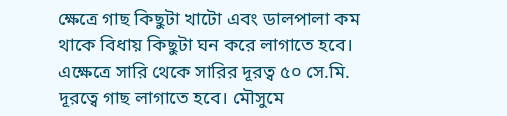ক্ষেত্রে গাছ কিছুটা খাটো এবং ডালপালা কম থাকে বিধায় কিছুটা ঘন করে লাগাতে হবে। এক্ষেত্রে সারি থেকে সারির দূরত্ব ৫০ সে.মি. দূরত্বে গাছ লাগাতে হবে। মৌসুমে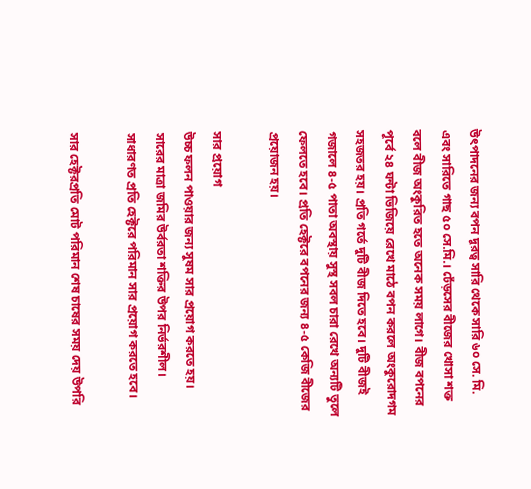উৎপাদনের জন্য বপন দূরত্ব সারি থেকে সারি ৬০ সে. মি. এবং সারিতে গাছ ৫০ সে.মি.। ঢেঁড়সের বীজের খোসা শক্ত বলে বীজ অংকুরিত হতে অনেক সময় লাগে। বীজ বপনের পূর্বে ২৪ ঘন্টা ভিজিয়ে রেখে মাঠে বপন করলে অংকুরোদগম সহজতর হয়। প্রতি গর্তে দুটি বীজ দিতে হবে। দুটি বীজই গজালে ৪-৫ পাতা অবস্থায় সুস্থ সবল চারা রেখে অন্যটি তুলে ফেলতে হবে। প্রতি হেক্টরে বপনের জন্য ৪-৫ কেজি বীজের প্রয়োজন হয়।

সার প্রয়োগ
উচ্চ ফলন পাওয়ার জন্য সুষম সার প্রয়োগ করতে হয়। সারের মাত্রা জমির উর্বরতা শক্তির উপর নির্ভরশীল। সাধারণত প্রতি হেক্টরে পরিমান সার প্রয়োগ করতে হবে।

সার হেক্টরপ্রতি মোট পরিমান শেষ চাষের সময় দেয় উপরি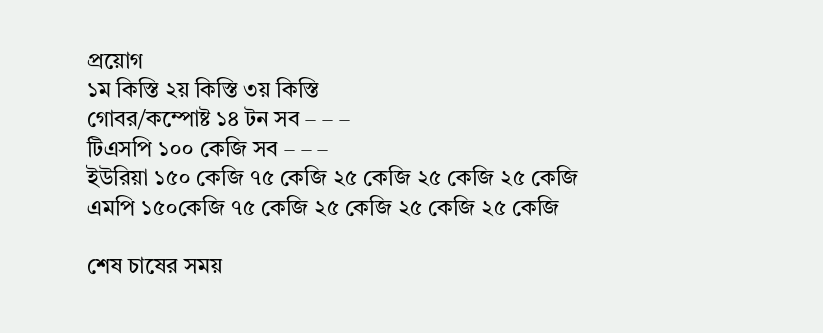প্রয়োগ
১ম কিস্তি ২য় কিস্তি ৩য় কিস্তি
গোবর/কম্পোষ্ট ১৪ টন সব – – –
টিএসপি ১০০ কেজি সব – – –
ইউরিয়া ১৫০ কেজি ৭৫ কেজি ২৫ কেজি ২৫ কেজি ২৫ কেজি
এমপি ১৫০কেজি ৭৫ কেজি ২৫ কেজি ২৫ কেজি ২৫ কেজি

শেষ চাষের সময়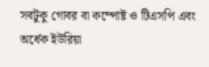সবটুকু গোবর বা কম্পোষ্ট ও টিএসপি এবং অর্ধেক ইউরিয়া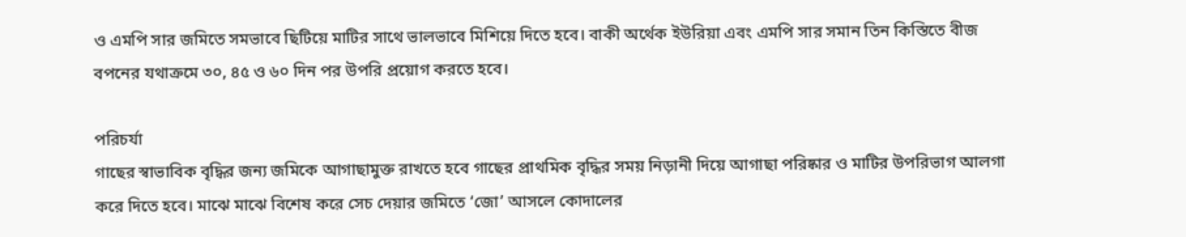ও এমপি সার জমিতে সমভাবে ছিটিয়ে মাটির সাথে ভালভাবে মিশিয়ে দিতে হবে। বাকী অর্থেক ইউরিয়া এবং এমপি সার সমান তিন কিস্তিতে বীজ বপনের যথাক্রমে ৩০, ৪৫ ও ৬০ দিন পর উপরি প্রয়োগ করতে হবে।

পরিচর্যা
গাছের স্বাভাবিক বৃদ্ধির জন্য জমিকে আগাছামুক্ত রাখতে হবে গাছের প্রাথমিক বৃদ্ধির সময় নিড়ানী দিয়ে আগাছা পরিষ্কার ও মাটির উপরিভাগ আলগা করে দিতে হবে। মাঝে মাঝে বিশেষ করে সেচ দেয়ার জমিতে ‘জো’ আসলে কোদালের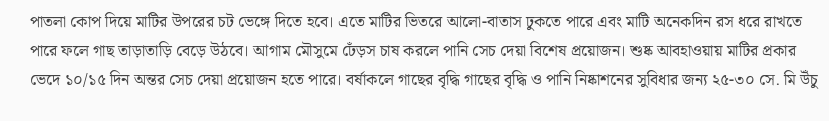পাতলা কোপ দিয়ে মাটির উপরের চট ভেঙ্গে দিতে হবে। এতে মাটির ভিতরে আলো-বাতাস ঢুকতে পারে এবং মাটি অনেকদিন রস ধরে রাখতে পারে ফলে গাছ তাড়াতাড়ি বেড়ে উঠবে। আগাম মৌসুমে ঢেঁড়স চাষ করলে পানি সেচ দেয়া বিশেষ প্রয়োজন। শুষ্ক আবহাওয়ায় মাটির প্রকার ভেদে ১০/১৫ দিন অন্তর সেচ দেয়া প্রয়োজন হতে পারে। বর্ষাকলে গাছের বৃদ্ধি গাছের বৃদ্ধি ও পানি নিষ্কাশনের সুবিধার জন্য ২৫-৩০ সে. মি উঁচু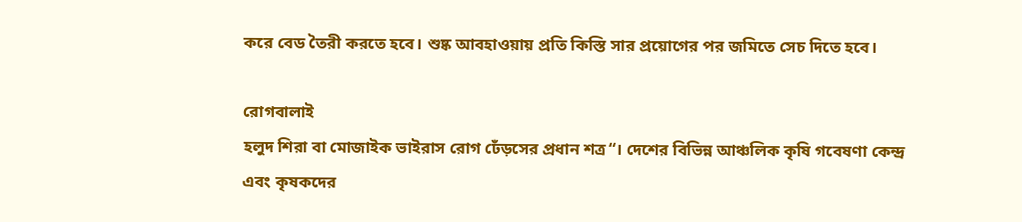করে বেড তৈরী করতে হবে। শুষ্ক আবহাওয়ায় প্রতি কিস্তি সার প্রয়োগের পর জমিতে সেচ দিতে হবে।

রোগবালাই
হলুদ শিরা বা মোজাইক ভাইরাস রোগ ঢেঁড়সের প্রধান শত্র“। দেশের বিভিন্ন আঞ্চলিক কৃষি গবেষণা কেন্দ্র এবং কৃষকদের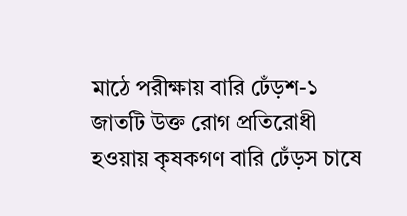মাঠে পরীক্ষায় বারি ঢেঁড়শ-১ জাতটি উক্ত রোগ প্রতিরোধী হওয়ায় কৃষকগণ বারি ঢেঁড়স চাষে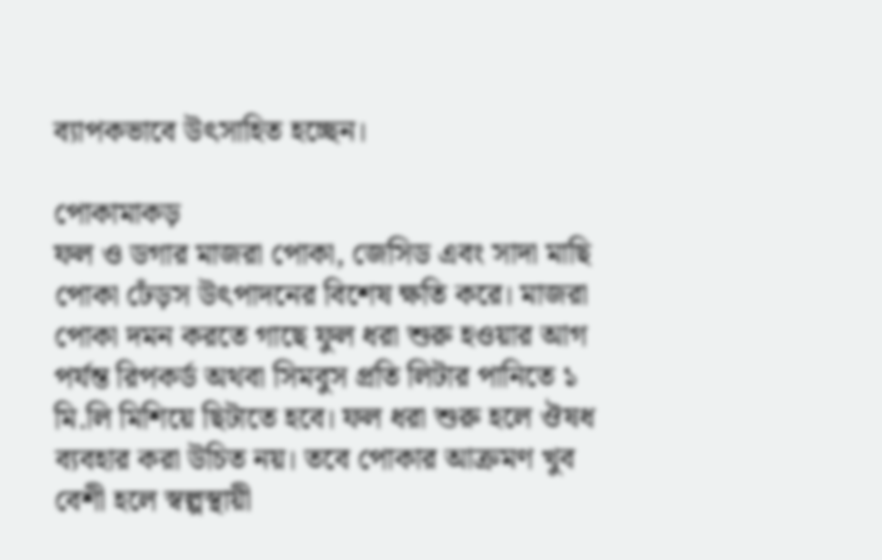ব্যাপকভাবে উৎসাহিত হচ্ছেন।

পোকামাকড়
ফল ও ডগার মাজরা পোকা, জেসিড এবং সাদা মাছি পোকা ঢেঁড়স উৎপাদনের বিশেষ ক্ষতি করে। মাজরা পোকা দমন করতে গাছে ফুল ধরা শুরু হওয়ার আগ পর্যন্ত রিপকর্ড অথবা সিমবুস প্রতি লিটার পানিতে ১ মি.লি মিশিয়ে ছিটাতে হবে। ফল ধরা শুরু হলে ঔষধ ব্যবহার করা উচিত নয়। তবে পোকার আক্রমণ খুব বেশী হলে স্বল্পস্থায়ী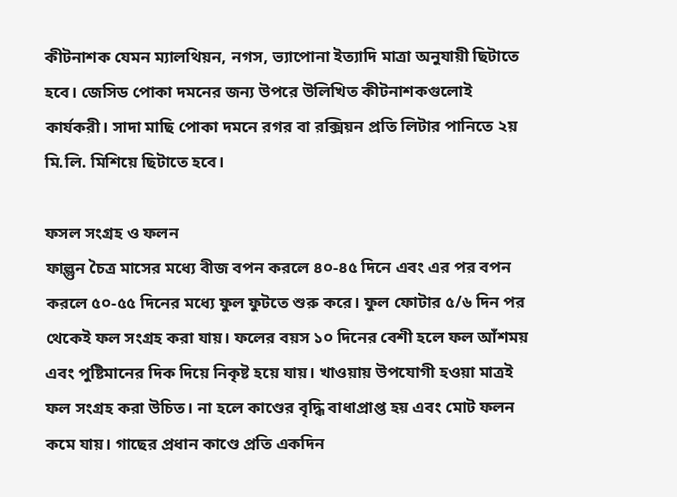কীটনাশক যেমন ম্যালথিয়ন, নগস, ভ্যাপোনা ইত্যাদি মাত্রা অনুযায়ী ছিটাতে হবে। জেসিড পোকা দমনের জন্য উপরে উলিখিত কীটনাশকগুলোই কার্যকরী। সাদা মাছি পোকা দমনে রগর বা রক্সিয়ন প্রতি লিটার পানিতে ২য় মি.লি. মিশিয়ে ছিটাতে হবে।

ফসল সংগ্রহ ও ফলন
ফাল্গুন চৈত্র মাসের মধ্যে বীজ বপন করলে ৪০-৪৫ দিনে এবং এর পর বপন করলে ৫০-৫৫ দিনের মধ্যে ফুল ফুটতে শুরু করে। ফুল ফোটার ৫/৬ দিন পর থেকেই ফল সংগ্রহ করা যায়। ফলের বয়স ১০ দিনের বেশী হলে ফল আঁশময় এবং পুষ্টিমানের দিক দিয়ে নিকৃষ্ট হয়ে যায়। খাওয়ায় উপযোগী হওয়া মাত্রই ফল সংগ্রহ করা উচিত। না হলে কাণ্ডের বৃদ্ধি বাধাপ্রাপ্ত হয় এবং মোট ফলন কমে যায়। গাছের প্রধান কাণ্ডে প্রতি একদিন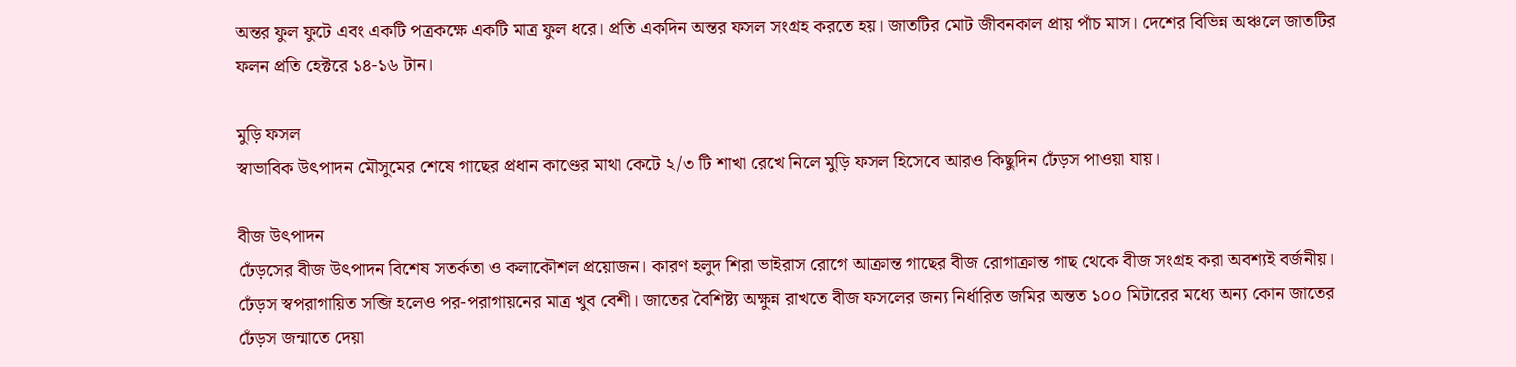অন্তর ফুল ফুটে এবং একটি পত্রকক্ষে একটি মাত্র ফুল ধরে। প্রতি একদিন অন্তর ফসল সংগ্রহ করতে হয়। জাতটির মোট জীবনকাল প্রায় পাঁচ মাস। দেশের বিভিন্ন অঞ্চলে জাতটির ফলন প্রতি হেক্টরে ১৪-১৬ টান।

মুড়ি ফসল
স্বাভাবিক উৎপাদন মৌসুমের শেষে গাছের প্রধান কাণ্ডের মাথা কেটে ২/৩ টি শাখা রেখে নিলে মুড়ি ফসল হিসেবে আরও কিছুদিন ঢেঁড়স পাওয়া যায়।

বীজ উৎপাদন
ঢেঁড়সের বীজ উৎপাদন বিশেষ সতর্কতা ও কলাকৌশল প্রয়োজন। কারণ হলুদ শিরা ভাইরাস রোগে আক্রান্ত গাছের বীজ রোগাক্রান্ত গাছ থেকে বীজ সংগ্রহ করা অবশ্যই বর্জনীয়। ঢেঁড়স স্বপরাগায়িত সব্জি হলেও পর-পরাগায়নের মাত্র খুব বেশী। জাতের বৈশিষ্ট্য অক্ষুন্ন রাখতে বীজ ফসলের জন্য নির্ধারিত জমির অন্তত ১০০ মিটারের মধ্যে অন্য কোন জাতের ঢেঁড়স জন্মাতে দেয়া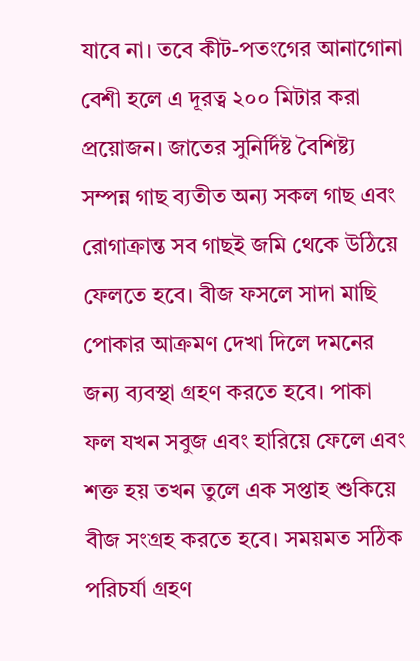যাবে না। তবে কীট-পতংগের আনাগোনা বেশী হলে এ দূরত্ব ২০০ মিটার করা প্রয়োজন। জাতের সুনির্দিষ্ট বৈশিষ্ট্য সম্পন্ন গাছ ব্যতীত অন্য সকল গাছ এবং রোগাক্রান্ত সব গাছই জমি থেকে উঠিয়ে ফেলতে হবে। বীজ ফসলে সাদা মাছি পোকার আক্রমণ দেখা দিলে দমনের জন্য ব্যবস্থা গ্রহণ করতে হবে। পাকা ফল যখন সবুজ এবং হারিয়ে ফেলে এবং শক্ত হয় তখন তুলে এক সপ্তাহ শুকিয়ে বীজ সংগ্রহ করতে হবে। সময়মত সঠিক পরিচর্যা গ্রহণ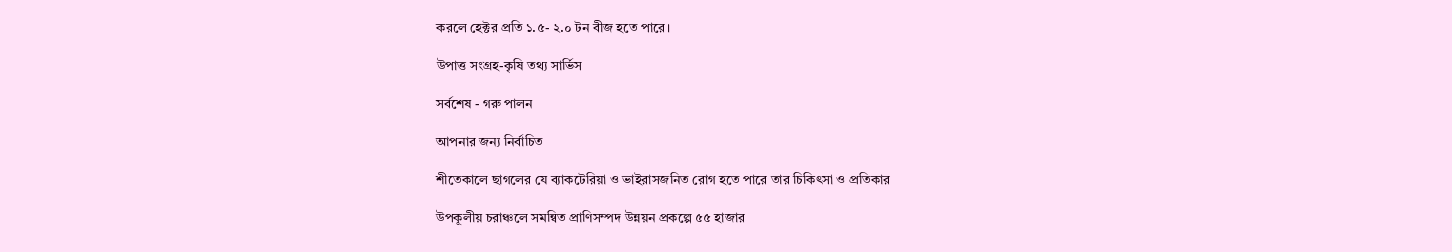করলে হেক্টর প্রতি ১.৫- ২.০ টন বীজ হতে পারে।

উপাত্ত সংগ্রহ-কৃষি তথ্য সার্ভিস

সর্বশেষ - গরু পালন

আপনার জন্য নির্বাচিত

শীতেকালে ছাগলের যে ব্যাকটেরিয়া ও ভাইরাসজনিত রোগ হতে পারে তার চিকিৎসা ও প্রতিকার

উপকূলীয় চরাঞ্চলে সমন্বিত প্রাণিসম্পদ উন্নয়ন প্রকল্পে ৫৫ হাজার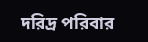দরিদ্র পরিবার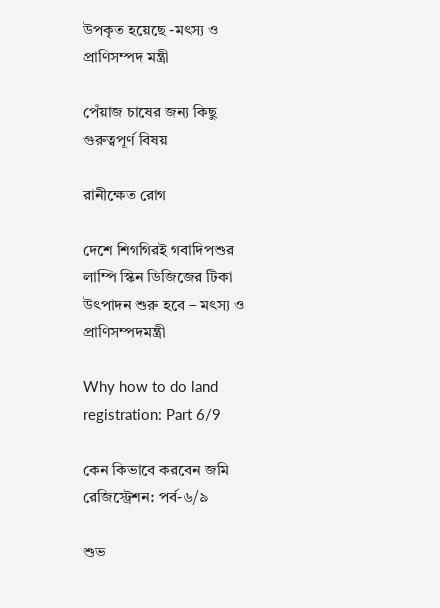উপকৃত হয়েছে -মৎস্য ও প্রাণিসম্পদ মন্ত্রী

পেঁয়াজ চাষের জন্য কিছু গুরুত্বপূর্ণ বিষয়

রানীক্ষেত রোগ

দেশে শিগগিরই গবাদিপশুর লাম্পি স্কিন ডিজিজের টিকা উৎপাদন শুরু হবে – মৎস্য ও প্রাণিসম্পদমন্ত্রী

Why how to do land registration: Part 6/9

কেন কিভাবে করবেন জমি রেজিস্ট্রেশন: পর্ব-৬/৯

শুভ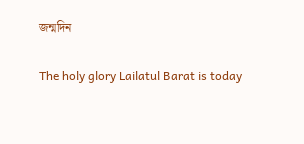জন্মদিন

The holy glory Lailatul Barat is today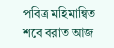পবিত্র মহিমান্বিত শবে বরাত আজ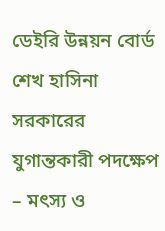ডেইরি উন্নয়ন বোর্ড শেখ হাসিনা সরকারের যুগান্তকারী পদক্ষেপ – মৎস্য ও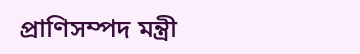প্রাণিসম্পদ মন্ত্রী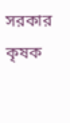সরকার কৃষক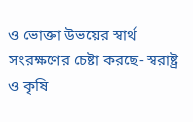ও ভোক্তা উভয়ের স্বার্থ সংরক্ষণের চেষ্টা করছে- স্বরাষ্ট্র ও কৃষি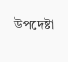উপদেষ্টা